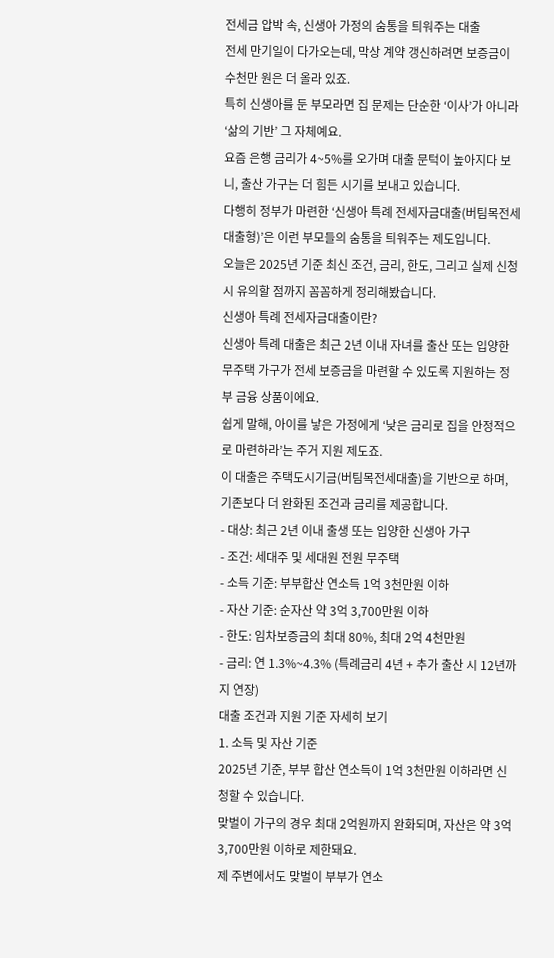전세금 압박 속, 신생아 가정의 숨통을 틔워주는 대출
전세 만기일이 다가오는데, 막상 계약 갱신하려면 보증금이 수천만 원은 더 올라 있죠.
특히 신생아를 둔 부모라면 집 문제는 단순한 ‘이사’가 아니라 ‘삶의 기반’ 그 자체예요.
요즘 은행 금리가 4~5%를 오가며 대출 문턱이 높아지다 보니, 출산 가구는 더 힘든 시기를 보내고 있습니다.
다행히 정부가 마련한 ‘신생아 특례 전세자금대출(버팀목전세대출형)’은 이런 부모들의 숨통을 틔워주는 제도입니다.
오늘은 2025년 기준 최신 조건, 금리, 한도, 그리고 실제 신청 시 유의할 점까지 꼼꼼하게 정리해봤습니다.
신생아 특례 전세자금대출이란?
신생아 특례 대출은 최근 2년 이내 자녀를 출산 또는 입양한 무주택 가구가 전세 보증금을 마련할 수 있도록 지원하는 정부 금융 상품이에요.
쉽게 말해, 아이를 낳은 가정에게 ‘낮은 금리로 집을 안정적으로 마련하라’는 주거 지원 제도죠.
이 대출은 주택도시기금(버팀목전세대출)을 기반으로 하며, 기존보다 더 완화된 조건과 금리를 제공합니다.
- 대상: 최근 2년 이내 출생 또는 입양한 신생아 가구
- 조건: 세대주 및 세대원 전원 무주택
- 소득 기준: 부부합산 연소득 1억 3천만원 이하
- 자산 기준: 순자산 약 3억 3,700만원 이하
- 한도: 임차보증금의 최대 80%, 최대 2억 4천만원
- 금리: 연 1.3%~4.3% (특례금리 4년 + 추가 출산 시 12년까지 연장)
대출 조건과 지원 기준 자세히 보기
1. 소득 및 자산 기준
2025년 기준, 부부 합산 연소득이 1억 3천만원 이하라면 신청할 수 있습니다.
맞벌이 가구의 경우 최대 2억원까지 완화되며, 자산은 약 3억 3,700만원 이하로 제한돼요.
제 주변에서도 맞벌이 부부가 연소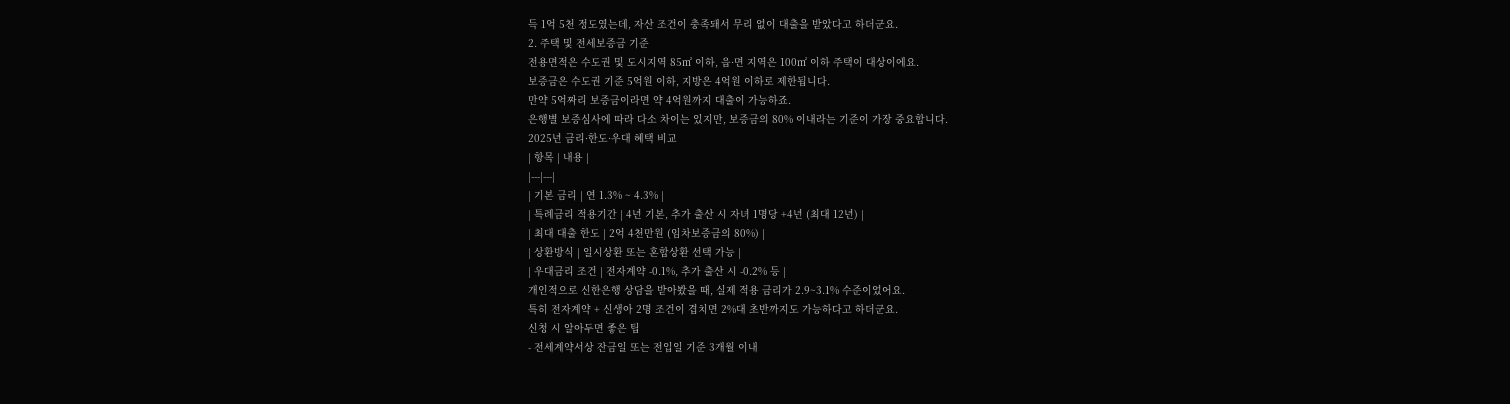득 1억 5천 정도였는데, 자산 조건이 충족돼서 무리 없이 대출을 받았다고 하더군요.
2. 주택 및 전세보증금 기준
전용면적은 수도권 및 도시지역 85㎡ 이하, 읍·면 지역은 100㎡ 이하 주택이 대상이에요.
보증금은 수도권 기준 5억원 이하, 지방은 4억원 이하로 제한됩니다.
만약 5억짜리 보증금이라면 약 4억원까지 대출이 가능하죠.
은행별 보증심사에 따라 다소 차이는 있지만, 보증금의 80% 이내라는 기준이 가장 중요합니다.
2025년 금리·한도·우대 혜택 비교
| 항목 | 내용 |
|---|---|
| 기본 금리 | 연 1.3% ~ 4.3% |
| 특례금리 적용기간 | 4년 기본, 추가 출산 시 자녀 1명당 +4년 (최대 12년) |
| 최대 대출 한도 | 2억 4천만원 (임차보증금의 80%) |
| 상환방식 | 일시상환 또는 혼합상환 선택 가능 |
| 우대금리 조건 | 전자계약 -0.1%, 추가 출산 시 -0.2% 등 |
개인적으로 신한은행 상담을 받아봤을 때, 실제 적용 금리가 2.9~3.1% 수준이었어요.
특히 전자계약 + 신생아 2명 조건이 겹치면 2%대 초반까지도 가능하다고 하더군요.
신청 시 알아두면 좋은 팁
- 전세계약서상 잔금일 또는 전입일 기준 3개월 이내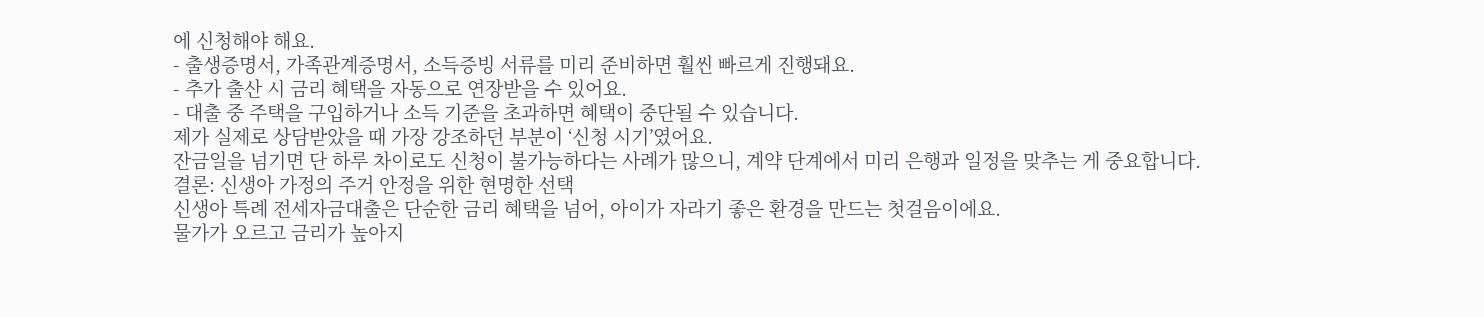에 신청해야 해요.
- 출생증명서, 가족관계증명서, 소득증빙 서류를 미리 준비하면 훨씬 빠르게 진행돼요.
- 추가 출산 시 금리 혜택을 자동으로 연장받을 수 있어요.
- 대출 중 주택을 구입하거나 소득 기준을 초과하면 혜택이 중단될 수 있습니다.
제가 실제로 상담받았을 때 가장 강조하던 부분이 ‘신청 시기’였어요.
잔금일을 넘기면 단 하루 차이로도 신청이 불가능하다는 사례가 많으니, 계약 단계에서 미리 은행과 일정을 맞추는 게 중요합니다.
결론: 신생아 가정의 주거 안정을 위한 현명한 선택
신생아 특례 전세자금대출은 단순한 금리 혜택을 넘어, 아이가 자라기 좋은 환경을 만드는 첫걸음이에요.
물가가 오르고 금리가 높아지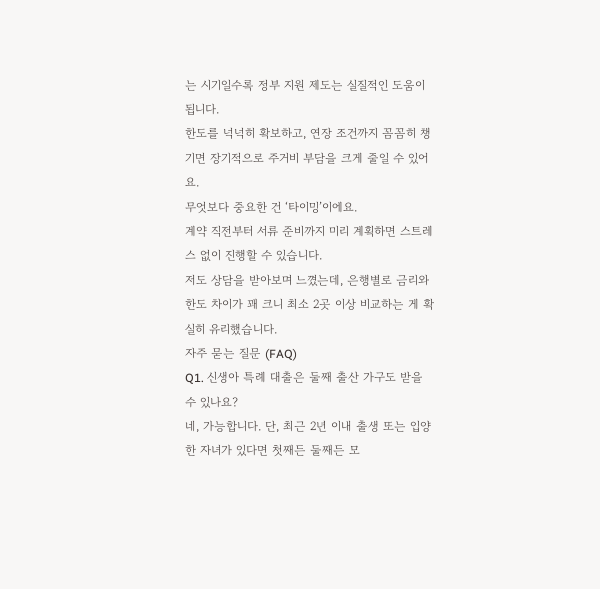는 시기일수록 정부 지원 제도는 실질적인 도움이 됩니다.
한도를 넉넉히 확보하고, 연장 조건까지 꼼꼼히 챙기면 장기적으로 주거비 부담을 크게 줄일 수 있어요.
무엇보다 중요한 건 ‘타이밍’이에요.
계약 직전부터 서류 준비까지 미리 계획하면 스트레스 없이 진행할 수 있습니다.
저도 상담을 받아보며 느꼈는데, 은행별로 금리와 한도 차이가 꽤 크니 최소 2곳 이상 비교하는 게 확실히 유리했습니다.
자주 묻는 질문 (FAQ)
Q1. 신생아 특례 대출은 둘째 출산 가구도 받을 수 있나요?
네, 가능합니다. 단, 최근 2년 이내 출생 또는 입양한 자녀가 있다면 첫째든 둘째든 모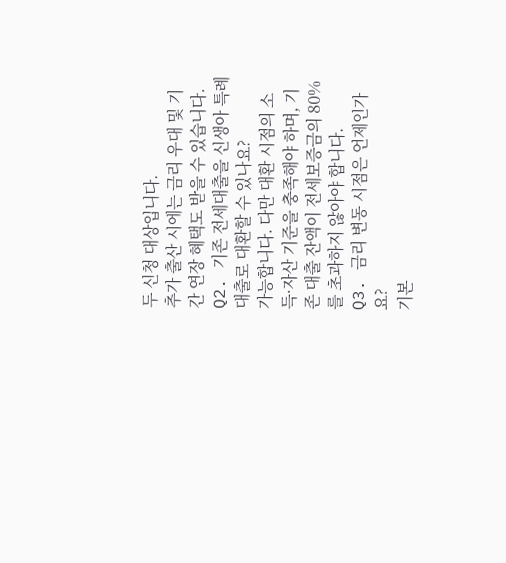두 신청 대상입니다.
추가 출산 시에는 금리 우대 및 기간 연장 혜택도 받을 수 있습니다.
Q2. 기존 전세대출을 신생아 특례대출로 대환할 수 있나요?
가능합니다. 다만 대환 시점의 소득·자산 기준을 충족해야 하며, 기존 대출 잔액이 전세보증금의 80%를 초과하지 않아야 합니다.
Q3. 금리 변동 시점은 언제인가요?
기본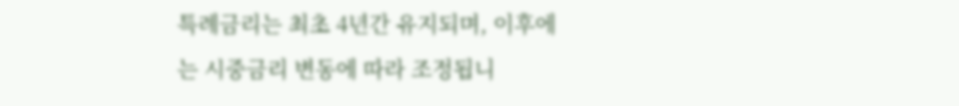특례금리는 최초 4년간 유지되며, 이후에는 시중금리 변동에 따라 조정됩니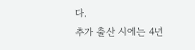다.
추가 출산 시에는 4년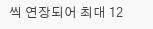씩 연장되어 최대 12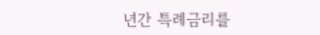년간 특례금리를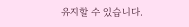유지할 수 있습니다.